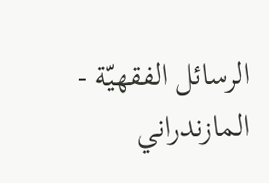الرسائل الفقهيّة - المازندراني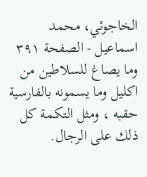الخاجوئي، محمد اسماعيل - الصفحة ٣٩١
وما يصاغ للسلاطين من اكليل وما يسمونه بالفارسية حقبه ، ومثل التكمة كل ذلك على الرجال.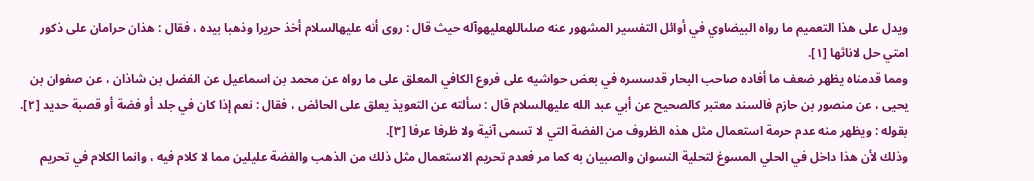ويدل على هذا التعميم ما رواه البيضاوي في أوائل التفسير المشهور عنه صلىاللهعليهوآله حيث قال : روى أنه عليهالسلام أخذ حريرا وذهبا بيده ، فقال : هذان حرامان على ذكور امتي حل لاناثها [١].
ومما قدمناه يظهر ضعف ما أفاده صاحب البحار قدسسره في بعض حواشيه على فروع الكافي المعلق على ما رواه عن محمد بن اسماعيل عن الفضل بن شاذان ، عن صفوان بن يحيى ، عن منصور بن حازم فالسند معتبر كالصحيح عن أبي عبد الله عليهالسلام قال : سألته عن التعويذ يعلق على الحائض ، فقال : نعم إذا كان في جلد أو فضة أو قصبة حديد [٢]. بقوله : ويظهر منه عدم حرمة استعمال مثل هذه الظروف من الفضة التي لا تسمى آنية ولا ظرفا عرفا [٣].
وذلك لأن هذا داخل في الحلي المسوغ لتحلية النسوان والصبيان به كما مر فعدم تحريم الاستعمال مثل ذلك من الذهب والفضة عليلين مما لا كلام فيه ، وانما الكلام في تحريم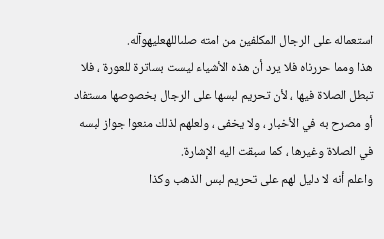استعماله على الرجال المكلفين من امته صلىاللهعليهوآله.
هذا ومما حررناه فلا يرد أن هذه الأشياء ليست بساترة للعورة ، فلا تبطل الصلاة فيها ، لأن تحريم لبسها على الرجال بخصوصها مستفاد أو مصرح به في الأخبار ، ولا يخفى ، ولعلهم لذلك منعوا جواز لبسه في الصلاة وغيرها ، كما سبقت اليه الإشارة.
واعلم أنه لا دليل لهم على تحريم لبس الذهب وكذا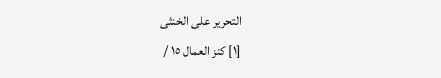التحرير على الخنثى
[١] كنز العمال ١٥ /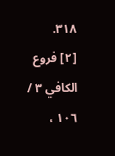٣١٨.
[٢] فروع الكافي ٣ / ١٠٦ ،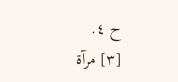ح ٤.
[٣] مرآة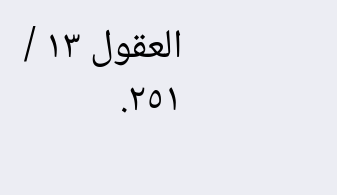العقول ١٣ / ٢٥١.